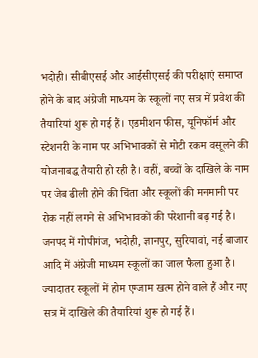भदोही। सीबीएसई और आईसीएसई की परीक्षाएं समाप्त होने के बाद अंग्रेजी माध्यम के स्कूलों नए सत्र में प्रवेश की तैयारियां शुरू हो गई हैं। एडमीशन फीस, यूनिफॉर्म और स्टेशनरी के नाम पर अभिभावकों से मोटी रकम वसूलने की योजनाबद्ध तैयारी हो रही है। वहीं, बच्चों के दाखिले के नाम पर जेब ढीली होने की चिंता और स्कूलों की मनमानी पर रोक नहीं लगने से अभिभावकों की परेशानी बढ़ गई है।
जनपद में गोपीगंज, भदोही, ज्ञानपुर, सुरियावां, नई बाजार आदि में अंग्रेजी माध्यम स्कूलों का जाल फैला हुआ है। ज्यादातर स्कूलों में होम एग्जाम खत्म होने वाले हैं और नए सत्र में दाखिले की तैयारियां शुरू हो गई हैं।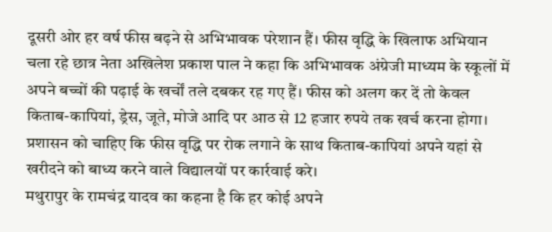दूसरी ओर हर वर्ष फीस बढ़ने से अभिभावक परेशान हैं। फीस वृद्धि के खिलाफ अभियान चला रहे छात्र नेता अखिलेश प्रकाश पाल ने कहा कि अभिभावक अंग्रेजी माध्यम के स्कूलों में अपने बच्चों की पढ़ाई के खर्चों तले दबकर रह गए हैं। फीस को अलग कर दें तो केवल किताब-कापियां, ड्रेस, जूते, मोजे आदि पर आठ से 12 हजार रुपये तक खर्च करना होगा। प्रशासन को चाहिए कि फीस वृद्धि पर रोक लगाने के साथ किताब-कापियां अपने यहां से खरीदने को बाध्य करने वाले विद्यालयों पर कार्रवाई करे।
मथुरापुर के रामचंद्र यादव का कहना है कि हर कोई अपने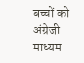बच्चों को अंग्रेजी माध्यम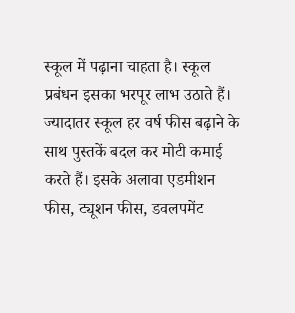स्कूल में पढ़ाना चाहता है। स्कूल प्रबंधन इसका भरपूर लाभ उठाते हैं। ज्यादातर स्कूल हर वर्ष फीस बढ़ाने के साथ पुस्तकें बदल कर मोटी कमाई करते हैं। इसके अलावा एडमीशन फीस, ट्यूशन फीस, डवलपमेंट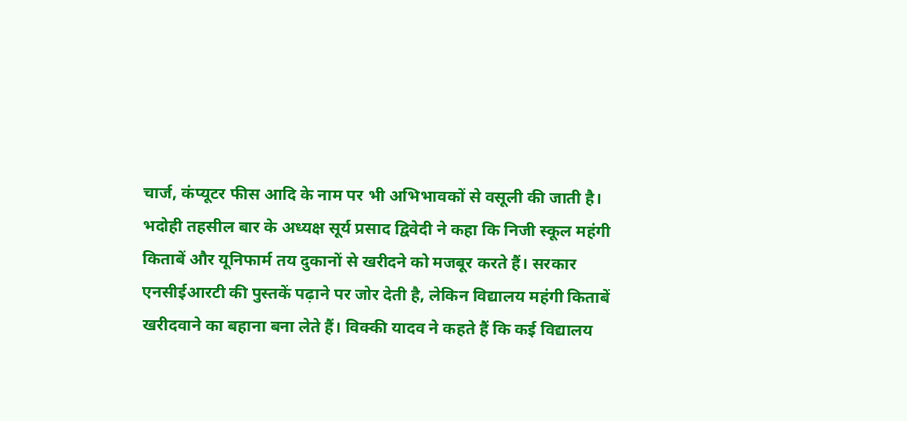चार्ज, कंप्यूटर फीस आदि के नाम पर भी अभिभावकों से वसूली की जाती है।
भदोही तहसील बार के अध्यक्ष सूर्य प्रसाद द्विवेदी ने कहा कि निजी स्कूल महंगी किताबें और यूनिफार्म तय दुकानों से खरीदने को मजबूर करते हैं। सरकार एनसीईआरटी की पुस्तकें पढ़ाने पर जोर देती है, लेकिन विद्यालय महंगी किताबें खरीदवाने का बहाना बना लेते हैं। विक्की यादव ने कहते हैं कि कई विद्यालय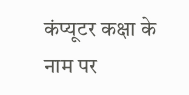कंप्यूटर कक्षा के नाम पर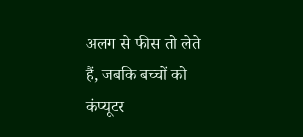अलग से फीस तो लेते हैं, जबकि बच्चों को कंप्यूटर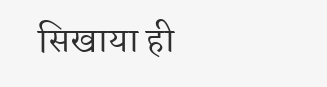सिखाया ही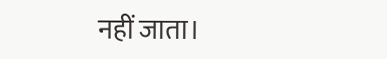नहीं जाता।